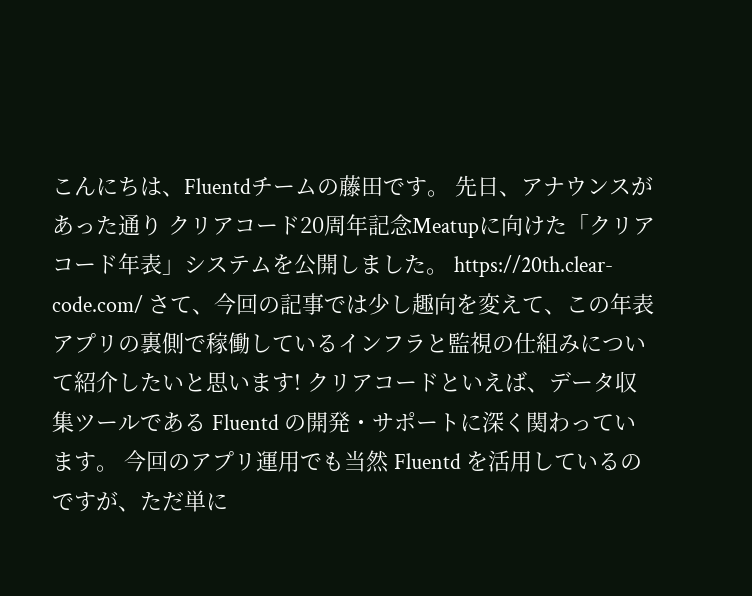こんにちは、Fluentdチームの藤田です。 先日、アナウンスがあった通り クリアコード20周年記念Meatupに向けた「クリアコード年表」システムを公開しました。 https://20th.clear-code.com/ さて、今回の記事では少し趣向を変えて、この年表アプリの裏側で稼働しているインフラと監視の仕組みについて紹介したいと思います! クリアコードといえば、データ収集ツールである Fluentd の開発・サポートに深く関わっています。 今回のアプリ運用でも当然 Fluentd を活用しているのですが、ただ単に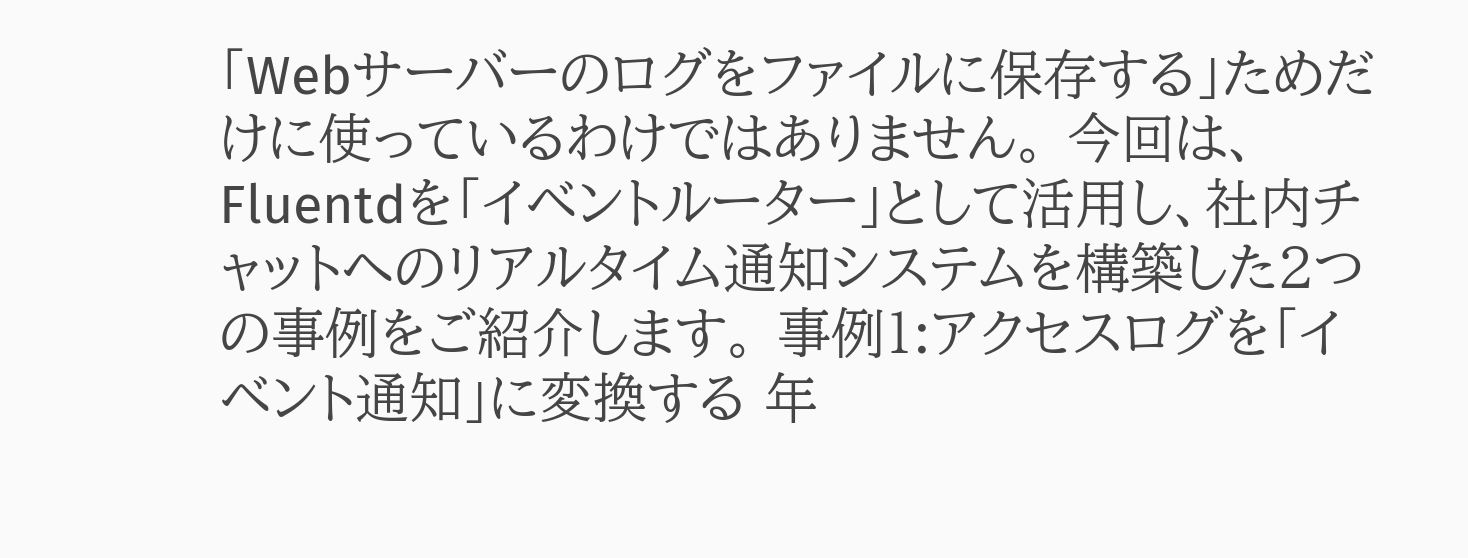「Webサーバーのログをファイルに保存する」ためだけに使っているわけではありません。 今回は、Fluentdを「イベントルーター」として活用し、社内チャットへのリアルタイム通知システムを構築した2つの事例をご紹介します。 事例1:アクセスログを「イベント通知」に変換する 年